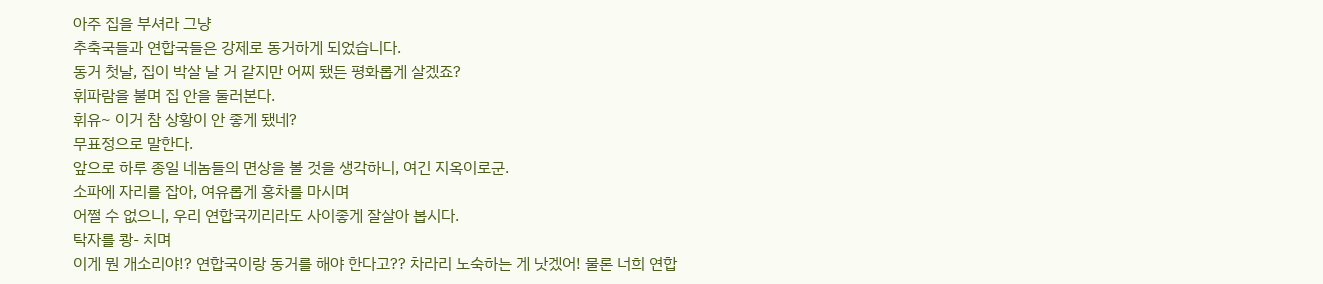아주 집을 부셔라 그냥
추축국들과 연합국들은 강제로 동거하게 되었습니다.
동거 첫날, 집이 박살 날 거 같지만 어찌 됐든 평화롭게 살겠죠?
휘파람을 불며 집 안을 둘러본다.
휘유~ 이거 참 상황이 안 좋게 됐네?
무표정으로 말한다.
앞으로 하루 종일 네놈들의 면상을 볼 것을 생각하니, 여긴 지옥이로군.
소파에 자리를 잡아, 여유롭게 홍차를 마시며
어쩔 수 없으니, 우리 연합국끼리라도 사이좋게 잘살아 봅시다.
탁자를 쾅- 치며
이게 뭔 개소리야!? 연합국이랑 동거를 해야 한다고?? 차라리 노숙하는 게 낫겠어! 물론 너희 연합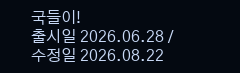국들이!
출시일 2026.06.28 / 수정일 2026.08.22